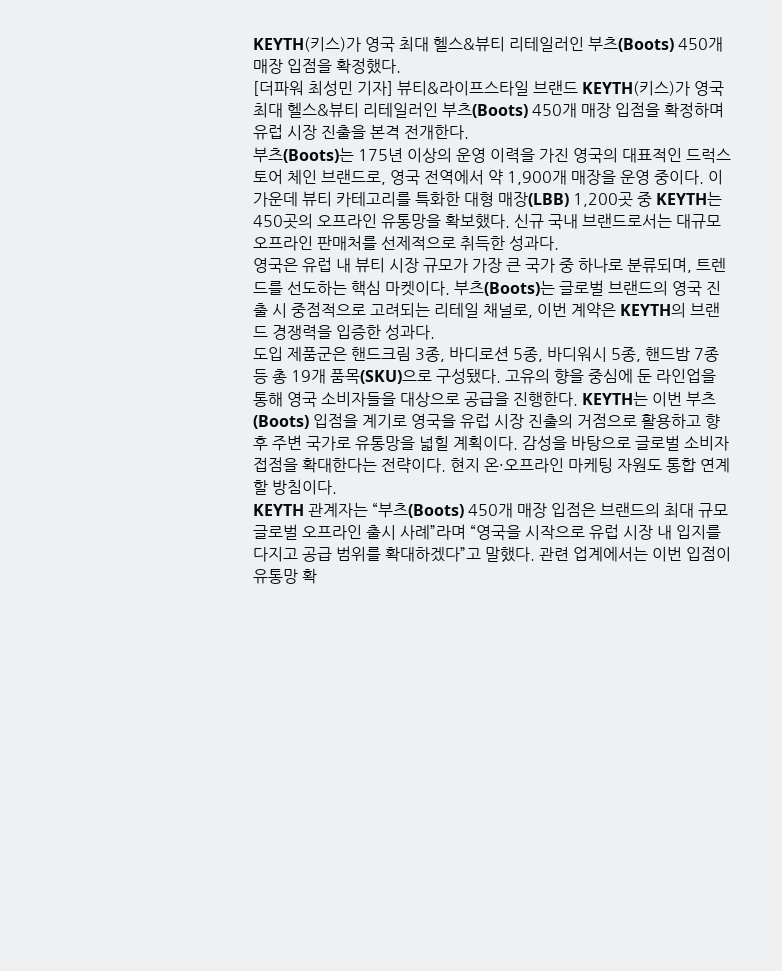KEYTH(키스)가 영국 최대 헬스&뷰티 리테일러인 부츠(Boots) 450개 매장 입점을 확정했다.
[더파워 최성민 기자] 뷰티&라이프스타일 브랜드 KEYTH(키스)가 영국 최대 헬스&뷰티 리테일러인 부츠(Boots) 450개 매장 입점을 확정하며 유럽 시장 진출을 본격 전개한다.
부츠(Boots)는 175년 이상의 운영 이력을 가진 영국의 대표적인 드럭스토어 체인 브랜드로, 영국 전역에서 약 1,900개 매장을 운영 중이다. 이 가운데 뷰티 카테고리를 특화한 대형 매장(LBB) 1,200곳 중 KEYTH는 450곳의 오프라인 유통망을 확보했다. 신규 국내 브랜드로서는 대규모 오프라인 판매처를 선제적으로 취득한 성과다.
영국은 유럽 내 뷰티 시장 규모가 가장 큰 국가 중 하나로 분류되며, 트렌드를 선도하는 핵심 마켓이다. 부츠(Boots)는 글로벌 브랜드의 영국 진출 시 중점적으로 고려되는 리테일 채널로, 이번 계약은 KEYTH의 브랜드 경쟁력을 입증한 성과다.
도입 제품군은 핸드크림 3종, 바디로션 5종, 바디워시 5종, 핸드밤 7종 등 총 19개 품목(SKU)으로 구성됐다. 고유의 향을 중심에 둔 라인업을 통해 영국 소비자들을 대상으로 공급을 진행한다. KEYTH는 이번 부츠(Boots) 입점을 계기로 영국을 유럽 시장 진출의 거점으로 활용하고 향후 주변 국가로 유통망을 넓힐 계획이다. 감성을 바탕으로 글로벌 소비자 접점을 확대한다는 전략이다. 현지 온·오프라인 마케팅 자원도 통합 연계할 방침이다.
KEYTH 관계자는 “부츠(Boots) 450개 매장 입점은 브랜드의 최대 규모 글로벌 오프라인 출시 사례”라며 “영국을 시작으로 유럽 시장 내 입지를 다지고 공급 범위를 확대하겠다”고 말했다. 관련 업계에서는 이번 입점이 유통망 확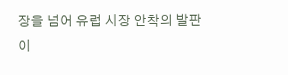장을 넘어 유럽 시장 안착의 발판이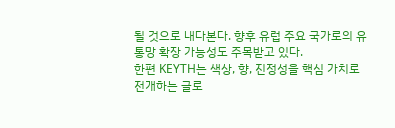될 것으로 내다본다. 향후 유럽 주요 국가로의 유통망 확장 가능성도 주목받고 있다.
한편 KEYTH는 색상, 향, 진정성을 핵심 가치로 전개하는 글로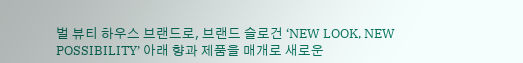벌 뷰티 하우스 브랜드로, 브랜드 슬로건 ‘NEW LOOK, NEW POSSIBILITY’ 아래 향과 제품을 매개로 새로운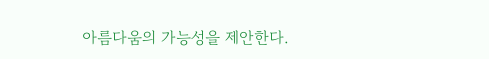아름다움의 가능성을 제안한다.